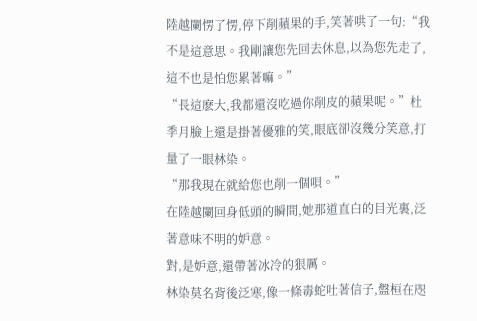陸越闌愣了愣,停下削蘋果的手,笑著哄了一句:“我不是這意思。我剛讓您先回去休息,以為您先走了,這不也是怕您累著嘛。”
“長這麽大,我都還沒吃過你削皮的蘋果呢。”杜季月臉上還是掛著優雅的笑,眼底卻沒幾分笑意,打量了一眼林染。
“那我現在就給您也削一個唄。”
在陸越闌回身低頭的瞬間,她那道直白的目光裏,泛著意味不明的妒意。
對,是妒意,還帶著冰冷的狠厲。
林染莫名背後泛寒,像一條毒蛇吐著信子,盤桓在咫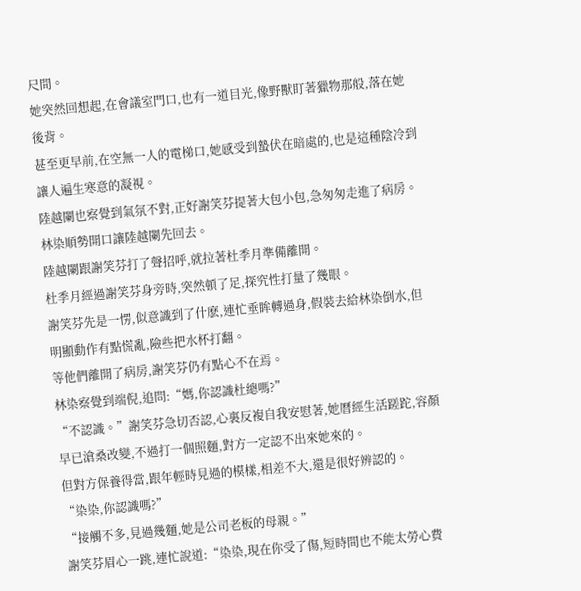尺間。
她突然回想起,在會議室門口,也有一道目光,像野獸盯著獵物那般,落在她後背。
甚至更早前,在空無一人的電梯口,她感受到蟄伏在暗處的,也是這種陰冷到讓人遍生寒意的凝視。
陸越闌也察覺到氣氛不對,正好謝笑芬提著大包小包,急匆匆走進了病房。
林染順勢開口讓陸越闌先回去。
陸越闌跟謝笑芬打了聲招呼,就拉著杜季月準備離開。
杜季月經過謝笑芬身旁時,突然頓了足,探究性打量了幾眼。
謝笑芬先是一愣,似意識到了什麽,連忙垂眸轉過身,假裝去給林染倒水,但明顯動作有點慌亂,險些把水杯打翻。
等他們離開了病房,謝笑芬仍有點心不在焉。
林染察覺到端倪,追問:“媽,你認識杜總嗎?”
“不認識。”謝笑芬急切否認,心裏反複自我安慰著,她曆經生活蹉跎,容顏早已滄桑改變,不過打一個照麵,對方一定認不出來她來的。
但對方保養得當,跟年輕時見過的模樣,相差不大,還是很好辨認的。
“染染,你認識嗎?”
“接觸不多,見過幾麵,她是公司老板的母親。”
謝笑芬眉心一跳,連忙說道:“染染,現在你受了傷,短時間也不能太勞心費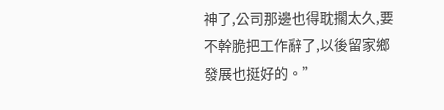神了,公司那邊也得耽擱太久,要不幹脆把工作辭了,以後留家鄉發展也挺好的。”